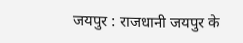जयपुर : राजधानी जयपुर के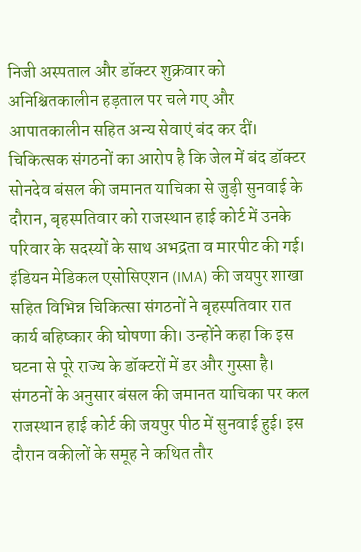निजी अस्पताल और डॉक्टर शुक्रवार को अनिश्चितकालीन हड़ताल पर चले गए और आपातकालीन सहित अन्य सेवाएं बंद कर दीं।
चिकित्सक संगठनों का आरोप है कि जेल में बंद डॉक्टर सोनदेव बंसल की जमानत याचिका से जुड़ी सुनवाई के दौरान, बृहस्पतिवार को राजस्थान हाई कोर्ट में उनके परिवार के सदस्यों के साथ अभद्रता व मारपीट की गई।
इंडियन मेडिकल एसोसिएशन (IMA) की जयपुर शाखा सहित विभिन्न चिकित्सा संगठनों ने बृहस्पतिवार रात कार्य बहिष्कार की घोषणा की। उन्होंने कहा कि इस घटना से पूरे राज्य के डॉक्टरों में डर और गुस्सा है।
संगठनों के अनुसार बंसल की जमानत याचिका पर कल राजस्थान हाई कोर्ट की जयपुर पीठ में सुनवाई हुई। इस दौरान वकीलों के समूह ने कथित तौर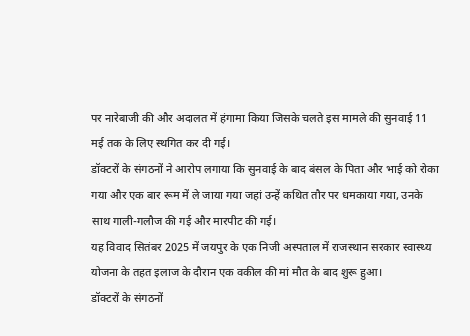पर नारेबाजी की और अदालत में हंगामा किया जिसके चलते इस मामले की सुनवाई 11 मई तक के लिए स्थगित कर दी गई।
डॉक्टरों के संगठनों ने आरोप लगाया कि सुनवाई के बाद बंसल के पिता और भाई को रोका गया और एक बार रूम में ले जाया गया जहां उन्हें कथित तौर पर धमकाया गया, उनके साथ गाली-गलौज की गई और मारपीट की गई।
यह विवाद सितंबर 2025 में जयपुर के एक निजी अस्पताल में राजस्थान सरकार स्वास्थ्य योजना के तहत इलाज के दौरान एक वकील की मां मौत के बाद शुरू हुआ।
डॉक्टरों के संगठनों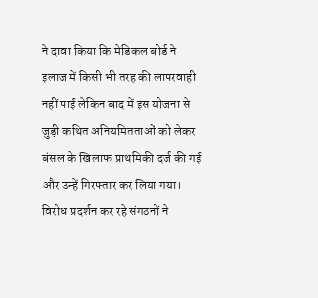ने दावा किया कि मेडिकल बोर्ड ने इलाज में किसी भी तरह की लापरवाही नहीं पाई लेकिन बाद में इस योजना से जुड़ी कथित अनियमितताओं को लेकर बंसल के खिलाफ प्राथमिकी दर्ज की गई और उन्हें गिरफ्तार कर लिया गया।
विरोध प्रदर्शन कर रहे संगठनों ने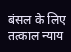बंसल के लिए तत्काल न्याय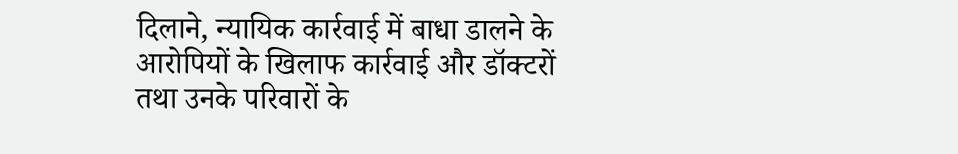दिलाने, न्यायिक कार्रवाई में बाधा डालने के आरोपियों के खिलाफ कार्रवाई और डॉक्टरों तथा उनके परिवारों के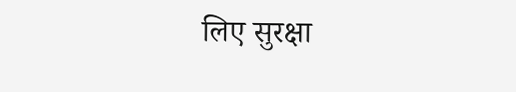लिए सुरक्षा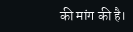की मांग की है।